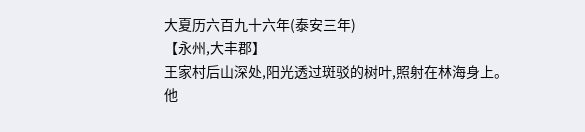大夏历六百九十六年(泰安三年)
【永州,大丰郡】
王家村后山深处,阳光透过斑驳的树叶,照射在林海身上。
他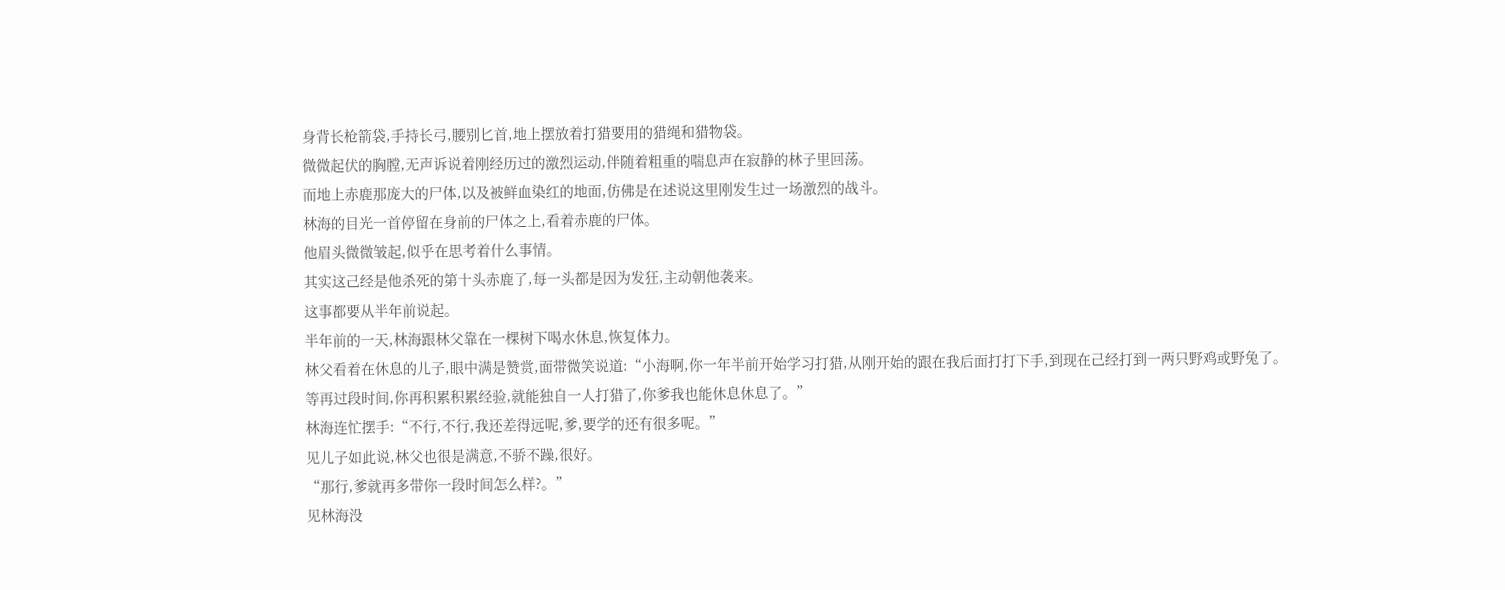身背长枪箭袋,手持长弓,腰别匕首,地上摆放着打猎要用的猎绳和猎物袋。
微微起伏的胸膛,无声诉说着刚经历过的激烈运动,伴随着粗重的喘息声在寂静的林子里回荡。
而地上赤鹿那庞大的尸体,以及被鲜血染红的地面,仿佛是在述说这里刚发生过一场激烈的战斗。
林海的目光一首停留在身前的尸体之上,看着赤鹿的尸体。
他眉头微微皱起,似乎在思考着什么事情。
其实这己经是他杀死的第十头赤鹿了,每一头都是因为发狂,主动朝他袭来。
这事都要从半年前说起。
半年前的一天,林海跟林父靠在一棵树下喝水休息,恢复体力。
林父看着在休息的儿子,眼中满是赞赏,面带微笑说道:“小海啊,你一年半前开始学习打猎,从刚开始的跟在我后面打打下手,到现在己经打到一两只野鸡或野兔了。
等再过段时间,你再积累积累经验,就能独自一人打猎了,你爹我也能休息休息了。”
林海连忙摆手:“不行,不行,我还差得远呢,爹,要学的还有很多呢。”
见儿子如此说,林父也很是满意,不骄不躁,很好。
“那行,爹就再多带你一段时间怎么样?。”
见林海没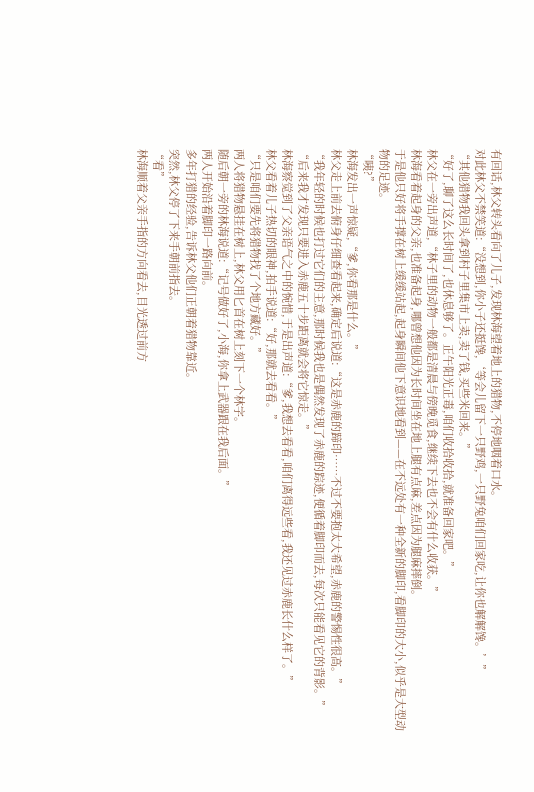有回话,林父转头看向了儿子,发现林海望着地上的猎物,不停地咽着口水。
对此林父不禁笑道:“没想到,你小子还挺馋,‘等会儿留下一只野鸡,一只野兔咱们回家吃,让你也解解馋。’”
“其他猎物我回头拿到村子里集市上卖,卖了钱,买些米回来。”
“好了,聊了这么长时间了,也休息够了。正午阳光正毒,咱们收拾收拾,就准备回家吧。”
林父在一旁出声道,“林子里的动物一般都是清晨与傍晚觅食,继续下去也不会有什么收获。”
林海看着起身的父亲,也准备起身,哪曾想他因为长时间坐在地上腿有点麻,差点因为腿麻摔倒。
于是他只好将手撑在树上缓缓站起,起身瞬间他下意识地看到——在不远处有一种全新的脚印,看脚印的大小,似乎是大型动物的足迹。
“咦?”
林海发出一声惊疑,“爹,你看那是什么。”
林父走上前去俯身仔细查看起来,确定后说道:“这是赤鹿的蹄印……不过不要抱太大希望,赤鹿的警惕性很高。”
“我年轻的时候也打过它们的主意,那时候我也是偶然发现了赤鹿的踪迹,便循着脚印而去,每次只能看见它的背影。”
“后来我才发现只要进入赤鹿五十步距离就会将它惊走。”
林海察觉到了父亲语气之中的惋惜,于是出声道:“爹,我想去看看,咱们离得远些看,我还见过赤鹿长什么样了。”
林父看着儿子热切的眼神,拍手说道:“好,那就去看看。”
“只是咱们要先将猎物找了个地方藏好。”
两人将猎物悬挂在树上,林父用匕首在树上刻下一个林字。
随后朝一旁的林海说道:“记号做好了,小海,你拿上武器跟在我后面。”
两人开始沿着脚印一路向前。
多年打猎的经验,告诉林父他们正朝着猎物靠近。
突然,林父停了下来手朝前指去。
“看”
林海顺着父亲手指的方向看去,目光透过前方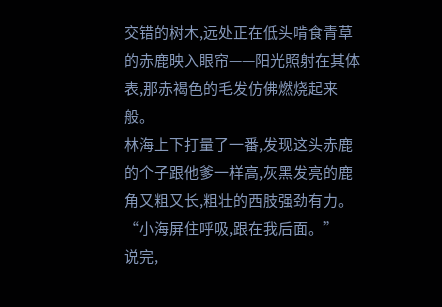交错的树木,远处正在低头啃食青草的赤鹿映入眼帘——阳光照射在其体表,那赤褐色的毛发仿佛燃烧起来般。
林海上下打量了一番,发现这头赤鹿的个子跟他爹一样高,灰黑发亮的鹿角又粗又长,粗壮的西肢强劲有力。
“小海屏住呼吸,跟在我后面。”
说完,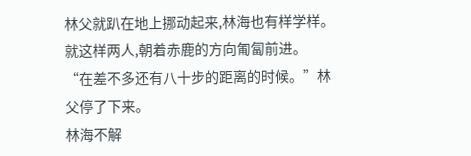林父就趴在地上挪动起来,林海也有样学样。
就这样两人,朝着赤鹿的方向匍匐前进。
“在差不多还有八十步的距离的时候。”林父停了下来。
林海不解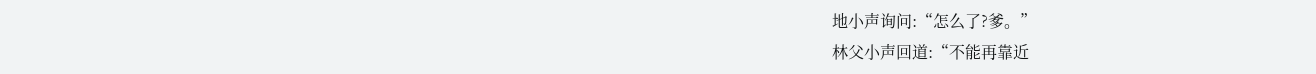地小声询问:“怎么了?爹。”
林父小声回道:“不能再靠近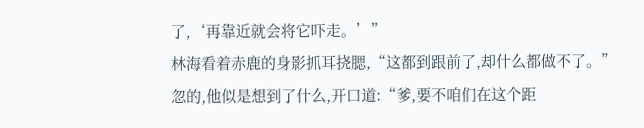了,‘再靠近就会将它吓走。’”
林海看着赤鹿的身影抓耳挠腮,“这都到跟前了,却什么都做不了。”
忽的,他似是想到了什么,开口道:“爹,要不咱们在这个距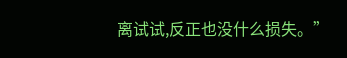离试试,反正也没什么损失。”